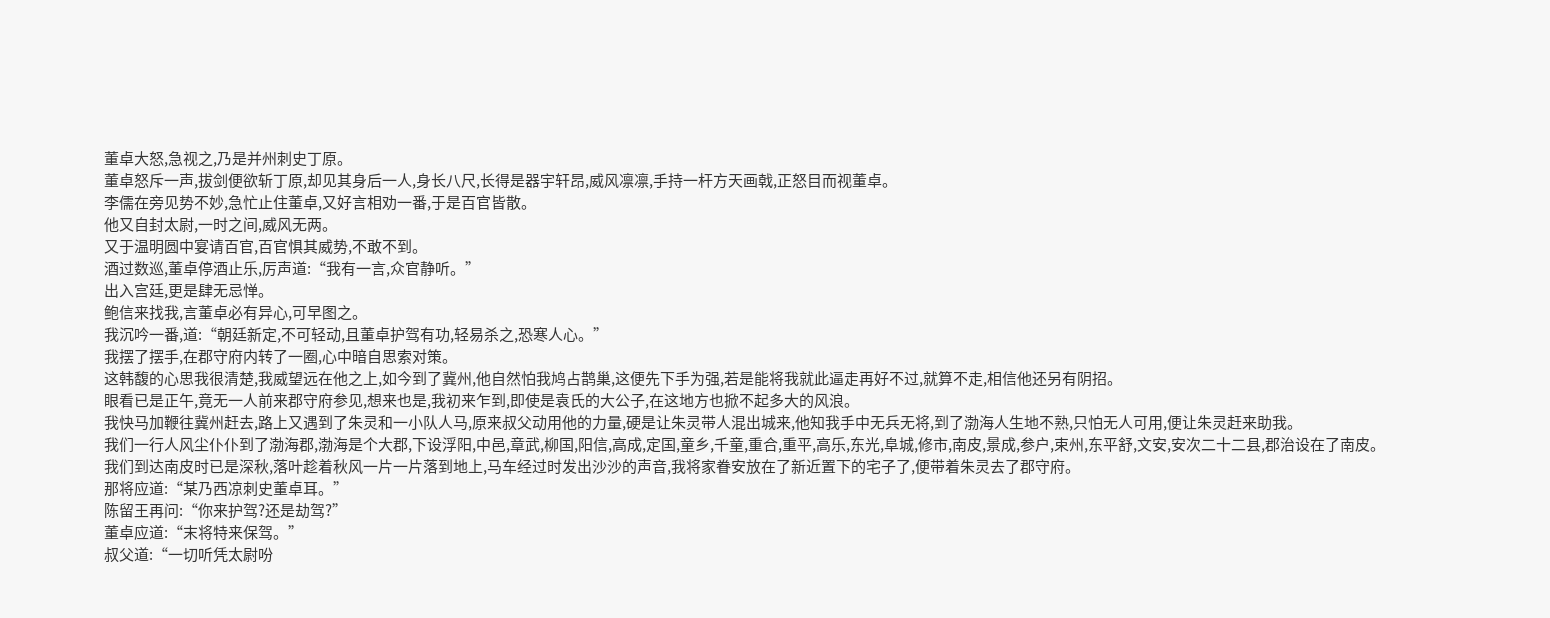董卓大怒,急视之,乃是并州刺史丁原。
董卓怒斥一声,拔剑便欲斩丁原,却见其身后一人,身长八尺,长得是器宇轩昂,威风凛凛,手持一杆方天画戟,正怒目而视董卓。
李儒在旁见势不妙,急忙止住董卓,又好言相劝一番,于是百官皆散。
他又自封太尉,一时之间,威风无两。
又于温明圆中宴请百官,百官惧其威势,不敢不到。
酒过数巡,董卓停酒止乐,厉声道:“我有一言,众官静听。”
出入宫廷,更是肆无忌惮。
鲍信来找我,言董卓必有异心,可早图之。
我沉吟一番,道:“朝廷新定,不可轻动,且董卓护驾有功,轻易杀之,恐寒人心。”
我摆了摆手,在郡守府内转了一圈,心中暗自思索对策。
这韩馥的心思我很清楚,我威望远在他之上,如今到了冀州,他自然怕我鸠占鹊巢,这便先下手为强,若是能将我就此逼走再好不过,就算不走,相信他还另有阴招。
眼看已是正午,竟无一人前来郡守府参见,想来也是,我初来乍到,即使是袁氏的大公子,在这地方也掀不起多大的风浪。
我快马加鞭往冀州赶去,路上又遇到了朱灵和一小队人马,原来叔父动用他的力量,硬是让朱灵带人混出城来,他知我手中无兵无将,到了渤海人生地不熟,只怕无人可用,便让朱灵赶来助我。
我们一行人风尘仆仆到了渤海郡,渤海是个大郡,下设浮阳,中邑,章武,柳国,阳信,高成,定国,童乡,千童,重合,重平,高乐,东光,阜城,修市,南皮,景成,参户,束州,东平舒,文安,安次二十二县,郡治设在了南皮。
我们到达南皮时已是深秋,落叶趁着秋风一片一片落到地上,马车经过时发出沙沙的声音,我将家眷安放在了新近置下的宅子了,便带着朱灵去了郡守府。
那将应道:“某乃西凉刺史董卓耳。”
陈留王再问:“你来护驾?还是劫驾?”
董卓应道:“末将特来保驾。”
叔父道:“一切听凭太尉吩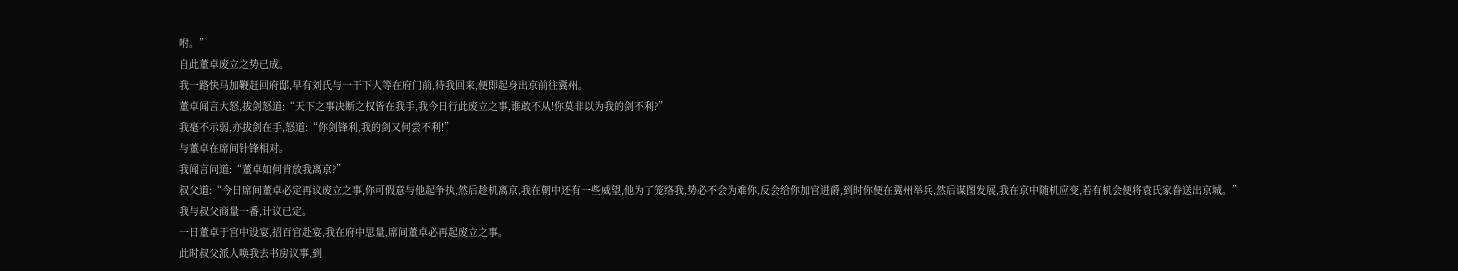咐。”
自此董卓废立之势已成。
我一路快马加鞭赶回府邸,早有刘氏与一干下人等在府门前,待我回来,便即起身出京前往冀州。
董卓闻言大怒,拔剑怒道:“天下之事决断之权皆在我手,我今日行此废立之事,谁敢不从!你莫非以为我的剑不利?”
我毫不示弱,亦拔剑在手,怒道:“你剑锋利,我的剑又何尝不利!”
与董卓在席间针锋相对。
我闻言问道:“董卓如何肯放我离京?”
叔父道:“今日席间董卓必定再议废立之事,你可假意与他起争执,然后趁机离京,我在朝中还有一些威望,他为了笼络我,势必不会为难你,反会给你加官进爵,到时你便在冀州举兵,然后谋图发展,我在京中随机应变,若有机会便将袁氏家眷送出京城。”
我与叔父商量一番,计议已定。
一日董卓于宫中设宴,招百官赴宴,我在府中思量,席间董卓必再起废立之事。
此时叔父派人唤我去书房议事,到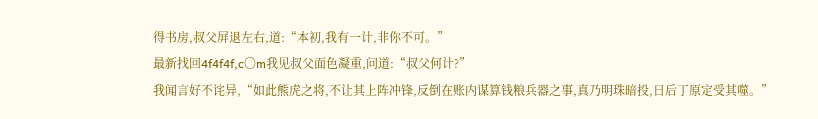得书房,叔父屏退左右,道:“本初,我有一计,非你不可。”
最新找回4f4f4f,c〇m我见叔父面色凝重,问道:“叔父何计?”
我闻言好不诧异,“如此熊虎之将,不让其上阵冲锋,反倒在账内谋算钱粮兵器之事,真乃明珠暗投,日后丁原定受其噬。”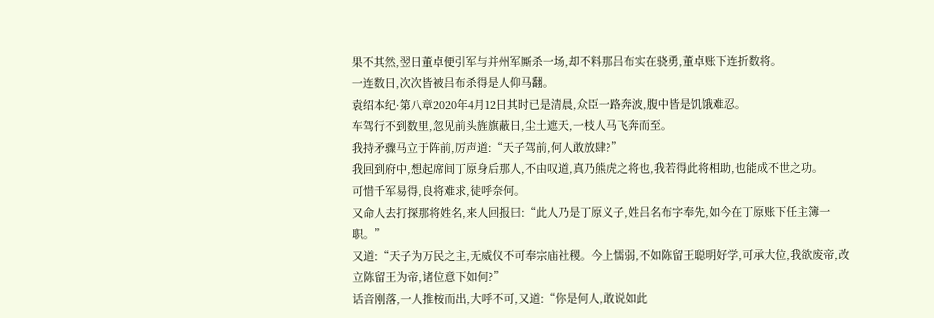果不其然,翌日董卓便引军与并州军厮杀一场,却不料那吕布实在骁勇,董卓账下连折数将。
一连数日,次次皆被吕布杀得是人仰马翻。
袁绍本纪·第八章2020年4月12日其时已是清晨,众臣一路奔波,腹中皆是饥饿难忍。
车驾行不到数里,忽见前头旌旗蔽日,尘土遮天,一枝人马飞奔而至。
我持矛骤马立于阵前,厉声道:“天子驾前,何人敢放肆?”
我回到府中,想起席间丁原身后那人,不由叹道,真乃熊虎之将也,我若得此将相助,也能成不世之功。
可惜千军易得,良将难求,徒呼奈何。
又命人去打探那将姓名,来人回报曰:“此人乃是丁原义子,姓吕名布字奉先,如今在丁原账下任主簿一职。”
又道:“天子为万民之主,无威仪不可奉宗庙社稷。今上懦弱,不如陈留王聪明好学,可承大位,我欲废帝,改立陈留王为帝,诸位意下如何?”
话音刚落,一人推桉而出,大呼不可,又道:“你是何人,敢说如此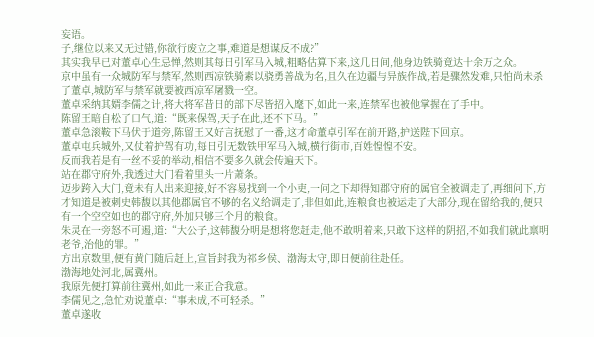妄语。
子,继位以来又无过错,你欲行废立之事,难道是想谋反不成?”
其实我早已对董卓心生忌惮,然则其每日引军马入城,粗略估算下来,这几日间,他身边铁骑竟达十余万之众。
京中虽有一众城防军与禁军,然则西凉铁骑素以骁勇善战为名,且久在边疆与异族作战,若是骤然发难,只怕尚未杀了董卓,城防军与禁军就要被西凉军屠戮一空。
董卓采纳其婿李儒之计,将大将军昔日的部下尽皆招入麾下,如此一来,连禁军也被他掌握在了手中。
陈留王暗自松了口气,道:“既来保驾,天子在此,还不下马。”
董卓急滚鞍下马伏于道旁,陈留王又好言抚慰了一番,这才命董卓引军在前开路,护送陛下回京。
董卓屯兵城外,又仗着护驾有功,每日引无数铁甲军马入城,横行街市,百姓惶惶不安。
反而我若是有一丝不妥的举动,相信不要多久就会传遍天下。
站在郡守府外,我透过大门看着里头一片萧条。
迈步跨入大门,竟未有人出来迎接,好不容易找到一个小吏,一问之下却得知郡守府的属官全被调走了,再细问下,方才知道是被刺史韩馥以其他郡属官不够的名义给调走了,非但如此,连粮食也被运走了大部分,现在留给我的,便只有一个空空如也的郡守府,外加只够三个月的粮食。
朱灵在一旁怒不可遏,道:“大公子,这韩馥分明是想将您赶走,他不敢明着来,只敢下这样的阴招,不如我们就此禀明老爷,治他的罪。”
方出京数里,便有黄门随后赶上,宣旨封我为祁乡侯、渤海太守,即日便前往赴任。
渤海地处河北,属冀州。
我原先便打算前往冀州,如此一来正合我意。
李儒见之,急忙劝说董卓:“事未成,不可轻杀。”
董卓遂收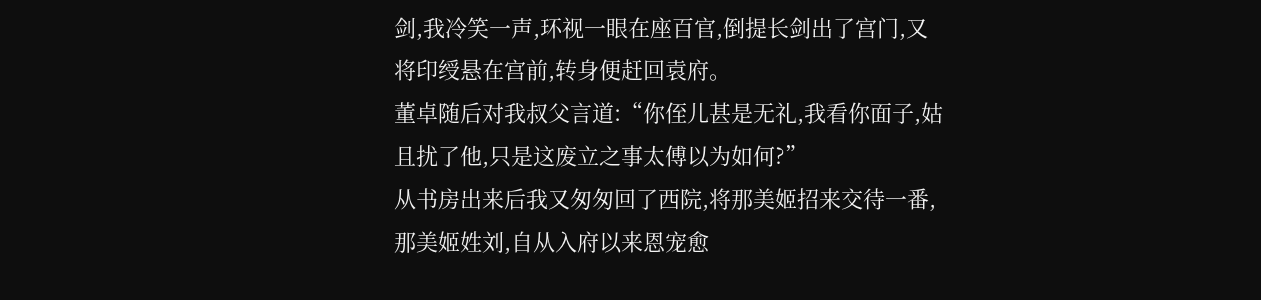剑,我冷笑一声,环视一眼在座百官,倒提长剑出了宫门,又将印绶悬在宫前,转身便赶回袁府。
董卓随后对我叔父言道:“你侄儿甚是无礼,我看你面子,姑且扰了他,只是这废立之事太傅以为如何?”
从书房出来后我又匆匆回了西院,将那美姬招来交待一番,那美姬姓刘,自从入府以来恩宠愈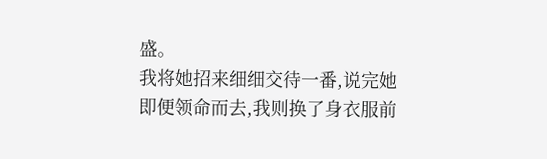盛。
我将她招来细细交待一番,说完她即便领命而去,我则换了身衣服前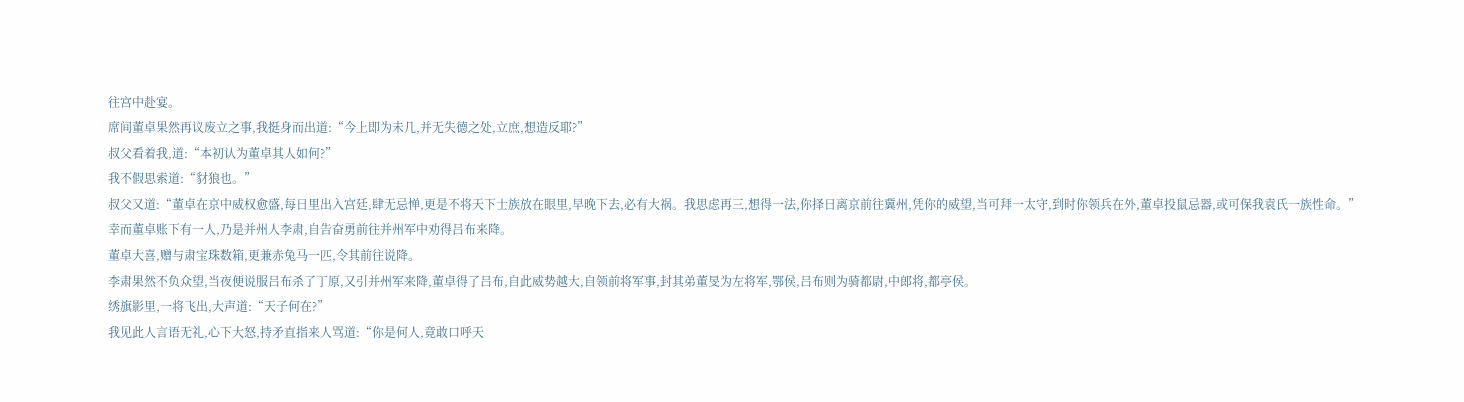往宫中赴宴。
席间董卓果然再议废立之事,我挺身而出道:“今上即为未几,并无失德之处,立庶,想造反耶?”
叔父看着我,道:“本初认为董卓其人如何?”
我不假思索道:“豺狼也。”
叔父又道:“董卓在京中威权愈盛,每日里出入宫廷,肆无忌惮,更是不将天下士族放在眼里,早晚下去,必有大祸。我思虑再三,想得一法,你择日离京前往冀州,凭你的威望,当可拜一太守,到时你领兵在外,董卓投鼠忌器,或可保我袁氏一族性命。”
幸而董卓账下有一人,乃是并州人李肃,自告奋勇前往并州军中劝得吕布来降。
董卓大喜,赠与肃宝珠数箱,更兼赤兔马一匹,令其前往说降。
李肃果然不负众望,当夜便说服吕布杀了丁原,又引并州军来降,董卓得了吕布,自此威势越大,自领前将军事,封其弟董旻为左将军,鄂侯,吕布则为骑都尉,中郎将,都亭侯。
绣旗影里,一将飞出,大声道:“天子何在?”
我见此人言语无礼,心下大怒,持矛直指来人骂道:“你是何人,竟敢口呼天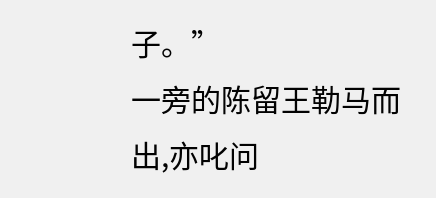子。”
一旁的陈留王勒马而出,亦叱问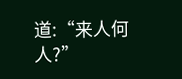道:“来人何人?”